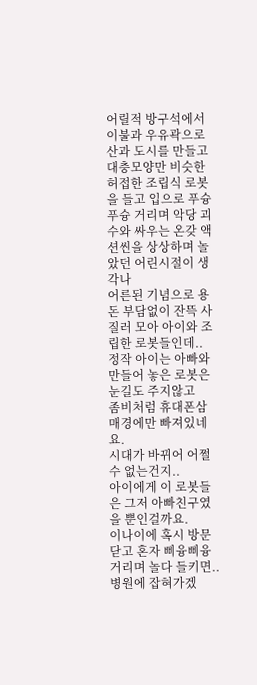어릴적 방구석에서 이불과 우유곽으로 산과 도시를 만들고 대충모양만 비슷한 허접한 조립식 로봇을 들고 입으로 푸슝푸슝 거리며 악당 괴수와 싸우는 온갖 액션씬을 상상하며 놀았던 어린시절이 생각나
어른된 기념으로 용돈 부담없이 잔뜩 사질러 모아 아이와 조립한 로봇들인데..
정작 아이는 아빠와 만들어 놓은 로봇은 눈길도 주지않고
좀비처럼 휴대폰삼매경에만 빠져있네요.
시대가 바뀌어 어쩔수 없는건지..
아이에게 이 로봇들은 그저 아빠친구였을 뿐인걸까요.
이나이에 혹시 방문닫고 혼자 삐융삐융거리며 놀다 들키면..
병원에 잡혀가겠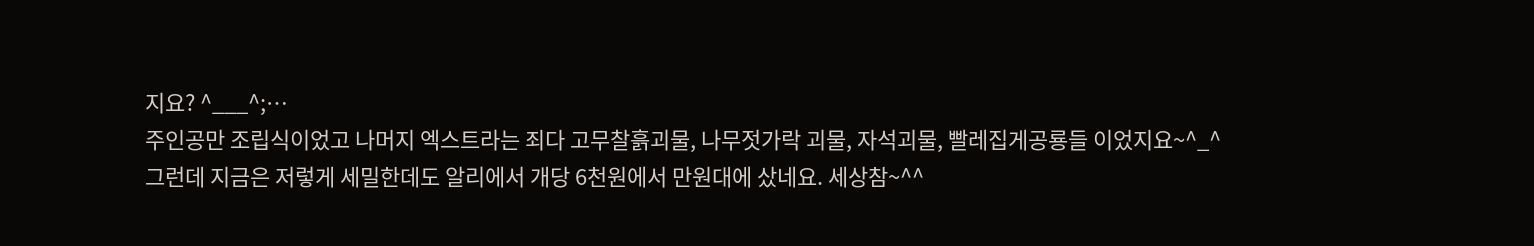지요? ^___^;…
주인공만 조립식이었고 나머지 엑스트라는 죄다 고무찰흙괴물, 나무젓가락 괴물, 자석괴물, 빨레집게공룡들 이었지요~^_^
그런데 지금은 저렇게 세밀한데도 알리에서 개당 6천원에서 만원대에 샀네요. 세상참~^^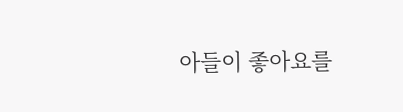아들이 좋아요를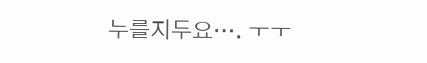누를지두요…. ㅜㅜ